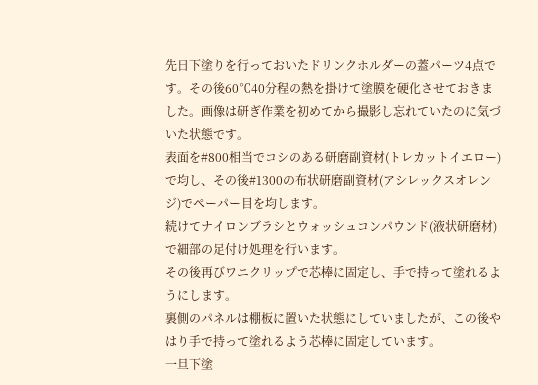先日下塗りを行っておいたドリンクホルダーの蓋パーツ4点です。その後60℃40分程の熱を掛けて塗膜を硬化させておきました。画像は研ぎ作業を初めてから撮影し忘れていたのに気づいた状態です。
表面を#800相当でコシのある研磨副資材(トレカットイエロー)で均し、その後#1300の布状研磨副資材(アシレックスオレンジ)でペーパー目を均します。
続けてナイロンブラシとウォッシュコンパウンド(液状研磨材)で細部の足付け処理を行います。
その後再びワニクリップで芯棒に固定し、手で持って塗れるようにします。
裏側のパネルは棚板に置いた状態にしていましたが、この後やはり手で持って塗れるよう芯棒に固定しています。
一旦下塗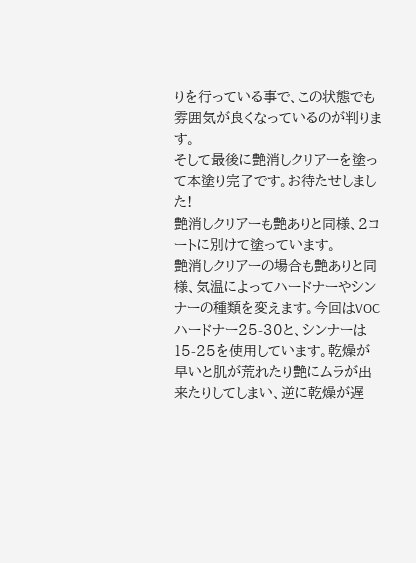りを行っている事で、この状態でも雰囲気が良くなっているのが判ります。
そして最後に艶消しクリアーを塗って本塗り完了です。お待たせしました!
艶消しクリアーも艶ありと同様、2コートに別けて塗っています。
艶消しクリアーの場合も艶ありと同様、気温によってハードナーやシンナーの種類を変えます。今回はVOCハードナー25-30と、シンナーは15-25を使用しています。乾燥が早いと肌が荒れたり艶にムラが出来たりしてしまい、逆に乾燥が遅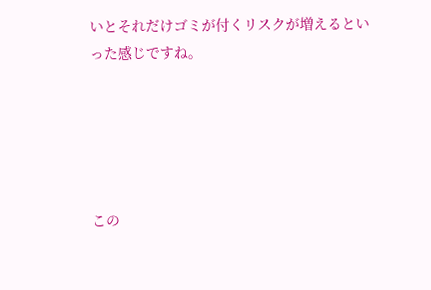いとそれだけゴミが付くリスクが増えるといった感じですね。





この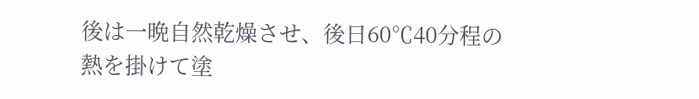後は一晩自然乾燥させ、後日60℃40分程の熱を掛けて塗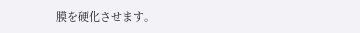膜を硬化させます。